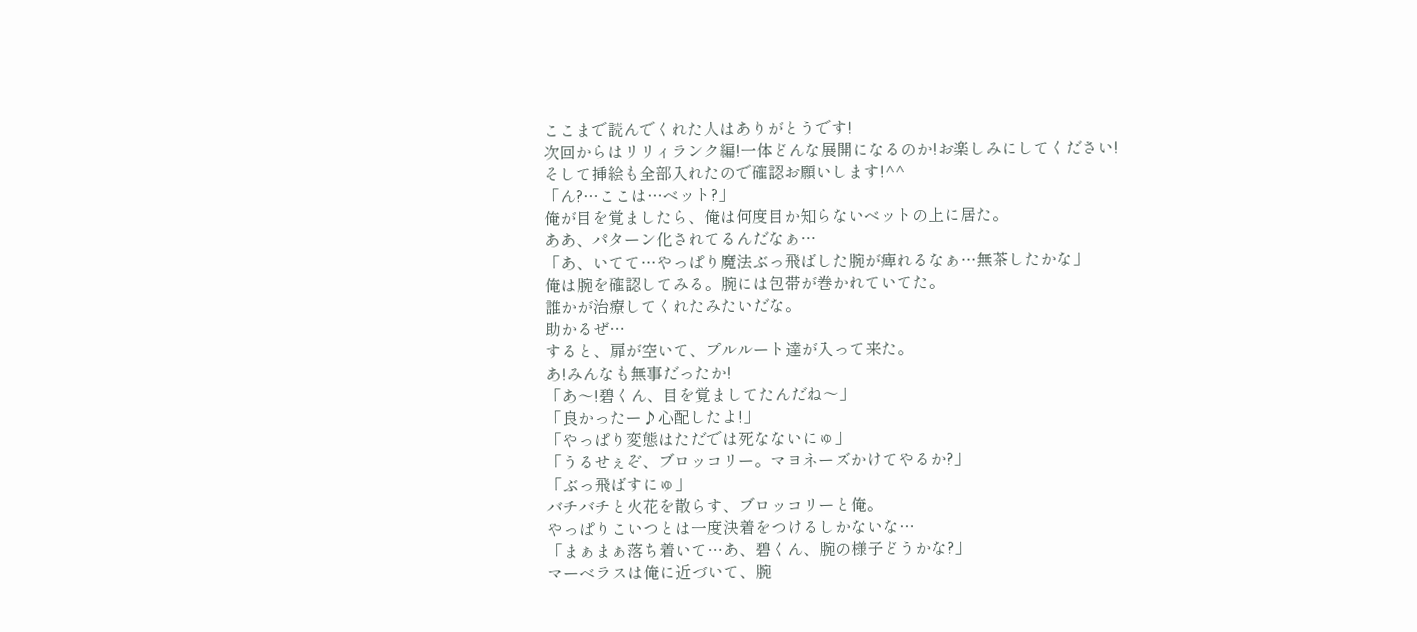ここまで読んでくれた人はありがとうです!
次回からはリリィランク編!一体どんな展開になるのか!お楽しみにしてください!
そして挿絵も全部入れたので確認お願いします!^^
「ん?…ここは…ベット?」
俺が目を覚ましたら、俺は何度目か知らないベットの上に居た。
ああ、パターン化されてるんだなぁ…
「あ、いてて…やっぱり魔法ぶっ飛ばした腕が痺れるなぁ…無茶したかな」
俺は腕を確認してみる。腕には包帯が巻かれていてた。
誰かが治療してくれたみたいだな。
助かるぜ…
すると、扉が空いて、プルルート達が入って来た。
あ!みんなも無事だったか!
「あ〜!碧くん、目を覚ましてたんだね〜」
「良かったー♪心配したよ!」
「やっぱり変態はただでは死なないにゅ」
「うるせぇぞ、ブロッコリー。マヨネーズかけてやるか?」
「ぶっ飛ばすにゅ」
バチバチと火花を散らす、ブロッコリーと俺。
やっぱりこいつとは一度決着をつけるしかないな…
「まぁまぁ落ち着いて…あ、碧くん、腕の様子どうかな?」
マーベラスは俺に近づいて、腕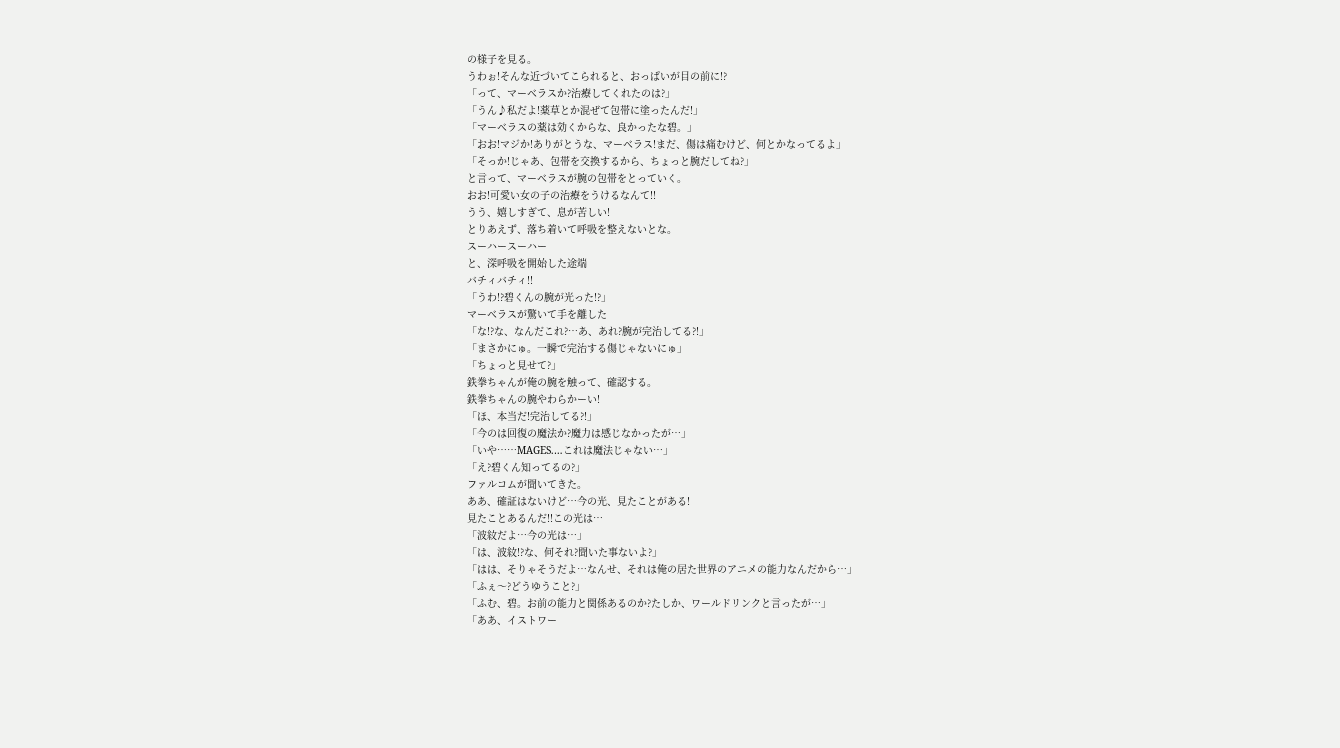の様子を見る。
うわぉ!そんな近づいてこられると、おっぱいが目の前に!?
「って、マーベラスか?治療してくれたのは?」
「うん♪私だよ!薬草とか混ぜて包帯に塗ったんだ!」
「マーベラスの薬は効くからな、良かったな碧。」
「おお!マジか!ありがとうな、マーベラス!まだ、傷は痛むけど、何とかなってるよ」
「そっか!じゃあ、包帯を交換するから、ちょっと腕だしてね?」
と言って、マーベラスが腕の包帯をとっていく。
おお!可愛い女の子の治療をうけるなんて!!
うう、嬉しすぎて、息が苦しい!
とりあえず、落ち着いて呼吸を整えないとな。
スーハースーハー
と、深呼吸を開始した途端
バチィバチィ!!
「うわ!?碧くんの腕が光った!?」
マーベラスが驚いて手を離した
「な!?な、なんだこれ?…あ、あれ?腕が完治してる?!」
「まさかにゅ。一瞬で完治する傷じゃないにゅ」
「ちょっと見せて?」
鉄拳ちゃんが俺の腕を触って、確認する。
鉄拳ちゃんの腕やわらかーい!
「ほ、本当だ!完治してる?!」
「今のは回復の魔法か?魔力は感じなかったが…」
「いや……MAGES.…これは魔法じゃない…」
「え?碧くん知ってるの?」
ファルコムが聞いてきた。
ああ、確証はないけど…今の光、見たことがある!
見たことあるんだ!!この光は…
「波紋だよ…今の光は…」
「は、波紋!?な、何それ?聞いた事ないよ?」
「はは、そりゃそうだよ…なんせ、それは俺の居た世界のアニメの能力なんだから…」
「ふぇ〜?どうゆうこと?」
「ふむ、碧。お前の能力と関係あるのか?たしか、ワールドリンクと言ったが…」
「ああ、イストワー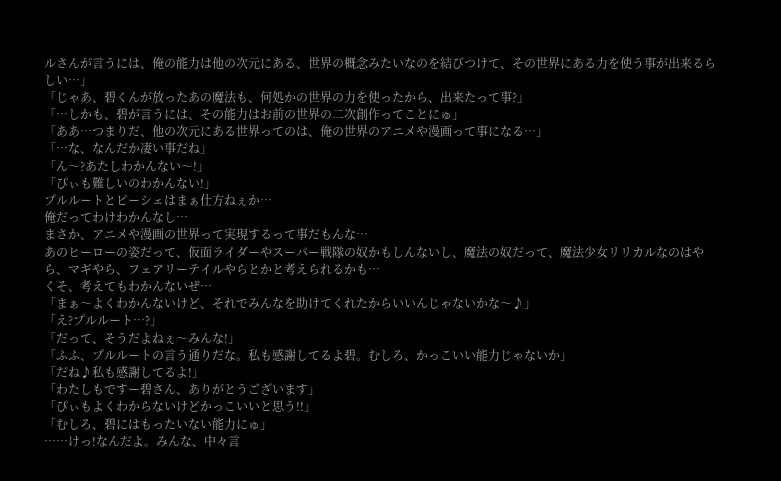ルさんが言うには、俺の能力は他の次元にある、世界の概念みたいなのを結びつけて、その世界にある力を使う事が出来るらしい…」
「じゃあ、碧くんが放ったあの魔法も、何処かの世界の力を使ったから、出来たって事?」
「…しかも、碧が言うには、その能力はお前の世界の二次創作ってことにゅ」
「ああ…つまりだ、他の次元にある世界ってのは、俺の世界のアニメや漫画って事になる…」
「…な、なんだか凄い事だね」
「ん〜?あたしわかんない〜!」
「ぴぃも難しいのわかんない!」
プルルートとピーシェはまぁ仕方ねぇか…
俺だってわけわかんなし…
まさか、アニメや漫画の世界って実現するって事だもんな…
あのヒーローの姿だって、仮面ライダーやスーパー戦隊の奴かもしんないし、魔法の奴だって、魔法少女リリカルなのはやら、マギやら、フェアリーテイルやらとかと考えられるかも…
くそ、考えてもわかんないぜ…
「まぁ〜よくわかんないけど、それでみんなを助けてくれたからいいんじゃないかな〜♪」
「え?プルルート…?」
「だって、そうだよねぇ〜みんな!」
「ふふ、プルルートの言う通りだな。私も感謝してるよ碧。むしろ、かっこいい能力じゃないか」
「だね♪私も感謝してるよ!」
「わたしもですー碧さん、ありがとうございます」
「ぴぃもよくわからないけどかっこいいと思う!!」
「むしろ、碧にはもったいない能力にゅ」
……けっ!なんだよ。みんな、中々言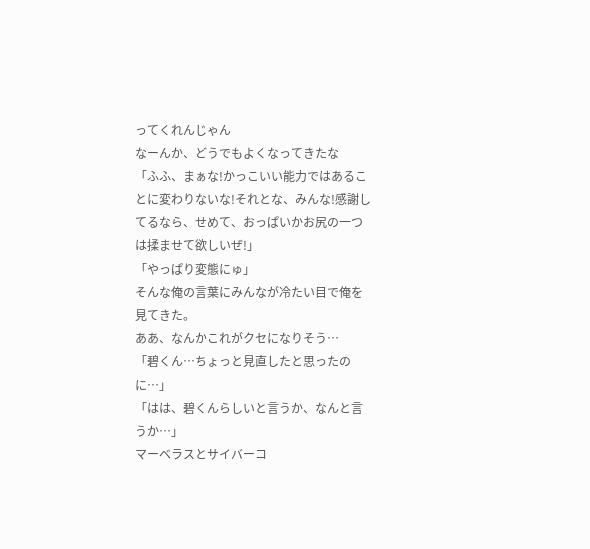ってくれんじゃん
なーんか、どうでもよくなってきたな
「ふふ、まぁな!かっこいい能力ではあることに変わりないな!それとな、みんな!感謝してるなら、せめて、おっぱいかお尻の一つは揉ませて欲しいぜ!」
「やっぱり変態にゅ」
そんな俺の言葉にみんなが冷たい目で俺を見てきた。
ああ、なんかこれがクセになりそう…
「碧くん…ちょっと見直したと思ったのに…」
「はは、碧くんらしいと言うか、なんと言うか…」
マーベラスとサイバーコ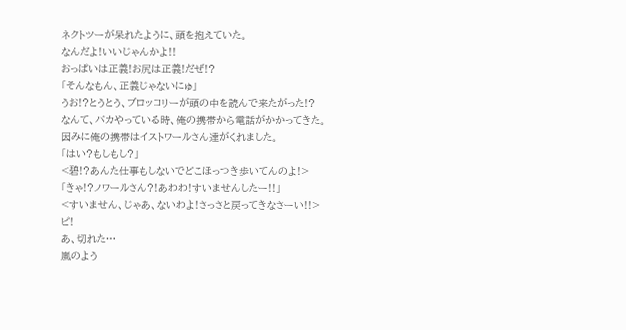ネクトツーが呆れたように、頭を抱えていた。
なんだよ!いいじゃんかよ!!
おっぱいは正義!お尻は正義!だぜ!?
「そんなもん、正義じゃないにゅ」
うお!?とうとう、ブロッコリーが頭の中を読んで来たがった!?
なんて、バカやっている時、俺の携帯から電話がかかってきた。
因みに俺の携帯はイストワールさん達がくれました。
「はい?もしもし?」
<碧!?あんた仕事もしないでどこほっつき歩いてんのよ!>
「きゃ!?ノワールさん?!あわわ!すいませんしたー!!」
<すいません、じゃあ、ないわよ!さっさと戻ってきなさーい!!>
ピ!
あ、切れた…
嵐のよう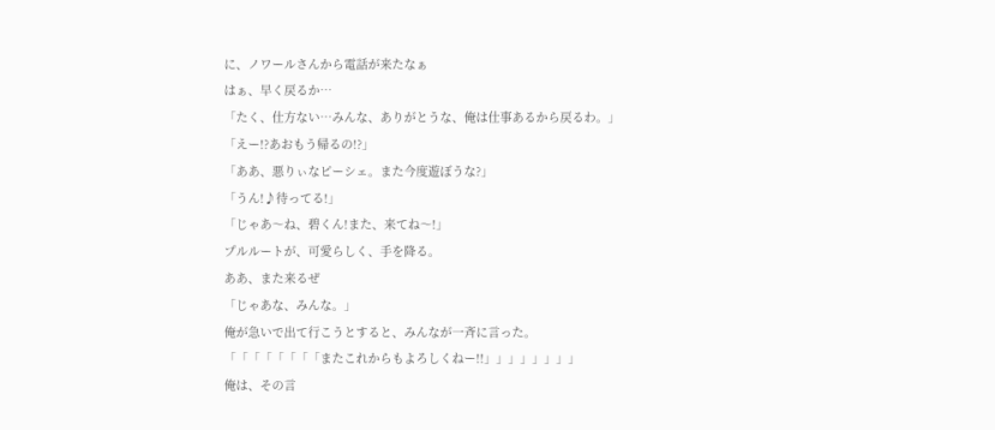に、ノワールさんから電話が来たなぁ
はぁ、早く戻るか…
「たく、仕方ない…みんな、ありがとうな、俺は仕事あるから戻るわ。」
「えー!?あおもう帰るの!?」
「ああ、悪りぃなピーシェ。また今度遊ぼうな?」
「うん!♪待ってる!」
「じゃあ〜ね、碧くん!また、来てね〜!」
プルルートが、可愛らしく、手を降る。
ああ、また来るぜ
「じゃあな、みんな。」
俺が急いで出て行こうとすると、みんなが一斉に言った。
「「「「「「「「またこれからもよろしくねー!!」」」」」」」」
俺は、その言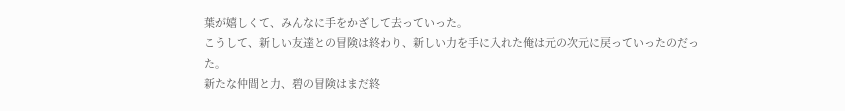葉が嬉しくて、みんなに手をかざして去っていった。
こうして、新しい友達との冒険は終わり、新しい力を手に入れた俺は元の次元に戻っていったのだった。
新たな仲間と力、碧の冒険はまだ終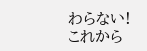わらない!
これから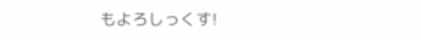もよろしっくす!